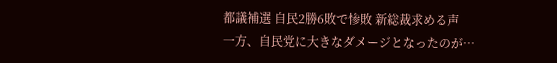都議補選 自民2勝6敗で惨敗 新総裁求める声
一方、自民党に大きなダメージとなったのが…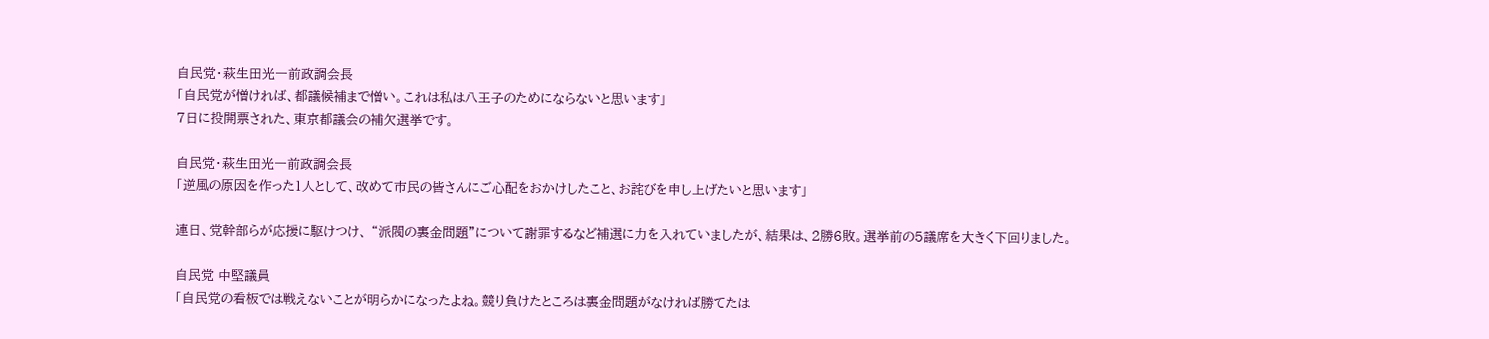自民党・萩生田光一前政調会長
「自民党が憎ければ、都議候補まで憎い。これは私は八王子のためにならないと思います」
7日に投開票された、東京都議会の補欠選挙です。

自民党・萩生田光一前政調会長
「逆風の原因を作った1人として、改めて市民の皆さんにご心配をおかけしたこと、お詫びを申し上げたいと思います」

連日、党幹部らが応援に駆けつけ、 “派閥の裏金問題”について謝罪するなど補選に力を入れていましたが、結果は、2勝6敗。選挙前の5議席を大きく下回りました。

自民党 中堅議員
「自民党の看板では戦えないことが明らかになったよね。競り負けたところは裏金問題がなければ勝てたは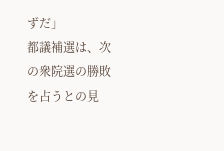ずだ」
都議補選は、次の衆院選の勝敗を占うとの見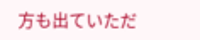方も出ていただ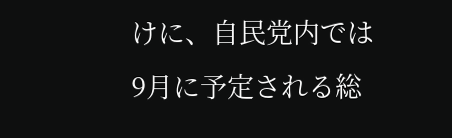けに、自民党内では9月に予定される総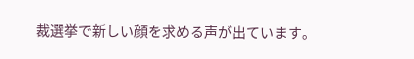裁選挙で新しい顔を求める声が出ています。